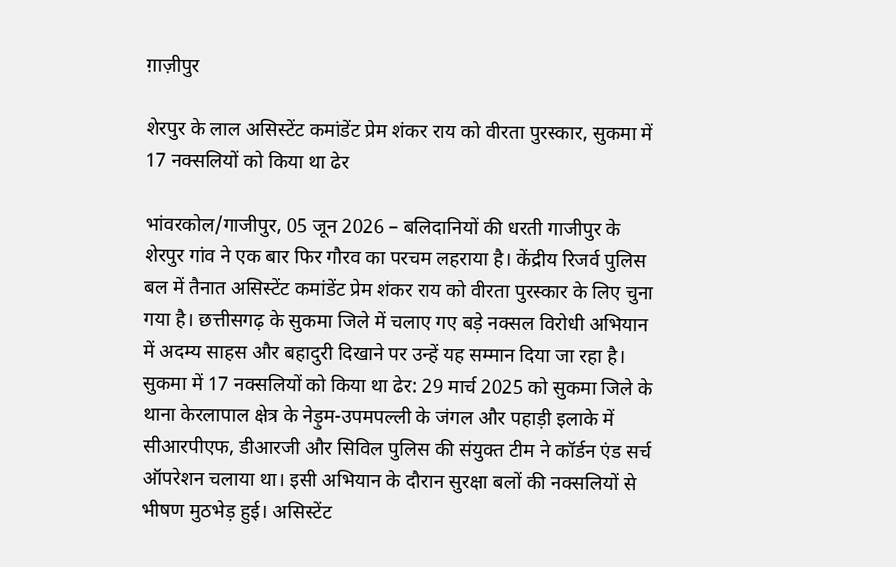ग़ाज़ीपुर

शेरपुर के लाल असिस्टेंट कमांडेंट प्रेम शंकर राय को वीरता पुरस्कार, सुकमा में 17 नक्सलियों को किया था ढेर

भांवरकोल/गाजीपुर, 05 जून 2026 – बलिदानियों की धरती गाजीपुर के शेरपुर गांव ने एक बार फिर गौरव का परचम लहराया है। केंद्रीय रिजर्व पुलिस बल में तैनात असिस्टेंट कमांडेंट प्रेम शंकर राय को वीरता पुरस्कार के लिए चुना गया है। छत्तीसगढ़ के सुकमा जिले में चलाए गए बड़े नक्सल विरोधी अभियान में अदम्य साहस और बहादुरी दिखाने पर उन्हें यह सम्मान दिया जा रहा है। सुकमा में 17 नक्सलियों को किया था ढेर: 29 मार्च 2025 को सुकमा जिले के थाना केरलापाल क्षेत्र के नेड़ुम-उपमपल्ली के जंगल और पहाड़ी इलाके में सीआरपीएफ, डीआरजी और सिविल पुलिस की संयुक्त टीम ने कॉर्डन एंड सर्च ऑपरेशन चलाया था। इसी अभियान के दौरान सुरक्षा बलों की नक्सलियों से भीषण मुठभेड़ हुई। असिस्टेंट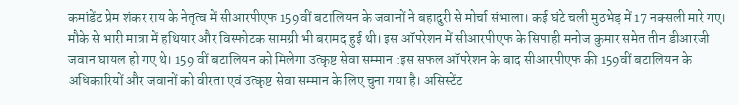कमांडेंट प्रेम शंकर राय के नेतृत्व में सीआरपीएफ 159वीं बटालियन के जवानों ने बहादुरी से मोर्चा संभाला। कई घंटे चली मुठभेड़ में 17 नक्सली मारे गए। मौके से भारी मात्रा में हथियार और विस्फोटक सामग्री भी बरामद हुई थी। इस ऑपरेशन में सीआरपीएफ के सिपाही मनोज कुमार समेत तीन डीआरजी जवान घायल हो गए थे। 159 वीं बटालियन को मिलेगा उत्कृष्ट सेवा सम्मान :इस सफल ऑपरेशन के बाद सीआरपीएफ की 159वीं बटालियन के अधिकारियों और जवानों को वीरता एवं उत्कृष्ट सेवा सम्मान के लिए चुना गया है। असिस्टेंट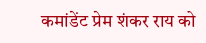कमांडेंट प्रेम शंकर राय को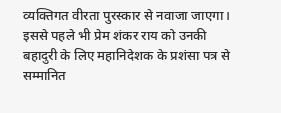व्यक्तिगत वीरता पुरस्कार से नवाजा जाएगा। इससे पहले भी प्रेम शंकर राय को उनकी बहादुरी के लिए महानिदेशक के प्रशंसा पत्र से सम्मानित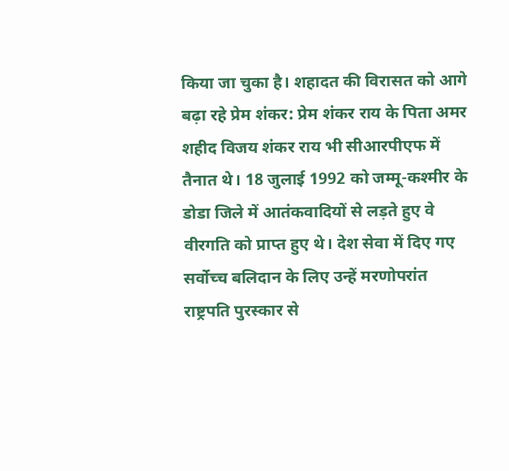किया जा चुका है। शहादत की विरासत को आगे बढ़ा रहे प्रेम शंकर: प्रेम शंकर राय के पिता अमर शहीद विजय शंकर राय भी सीआरपीएफ में तैनात थे। 18 जुलाई 1992 को जम्मू-कश्मीर के डोडा जिले में आतंकवादियों से लड़ते हुए वे वीरगति को प्राप्त हुए थे। देश सेवा में दिए गए सर्वोच्च बलिदान के लिए उन्हें मरणोपरांत राष्ट्रपति पुरस्कार से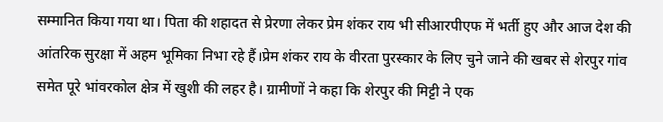सम्मानित किया गया था। पिता की शहादत से प्रेरणा लेकर प्रेम शंकर राय भी सीआरपीएफ में भर्ती हुए और आज देश की आंतरिक सुरक्षा में अहम भूमिका निभा रहे हैं।प्रेम शंकर राय के वीरता पुरस्कार के लिए चुने जाने की खबर से शेरपुर गांव समेत पूरे भांवरकोल क्षेत्र में खुशी की लहर है। ग्रामीणों ने कहा कि शेरपुर की मिट्टी ने एक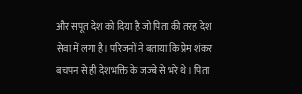और सपूत देश को दिया है जो पिता की तरह देश सेवा में लगा है। परिजनों ने बताया कि प्रेम शंकर बचपन से ही देशभक्ति के जज्बे से भरे थे। पिता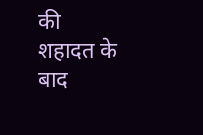की शहादत के बाद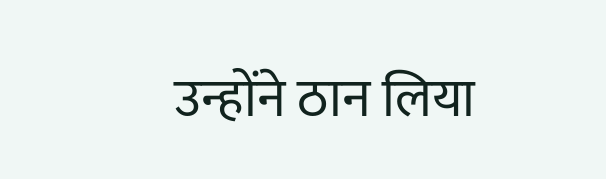उन्होंने ठान लिया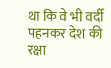था कि वे भी वर्दी पहनकर देश की रक्षा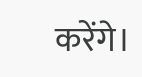करेंगे।